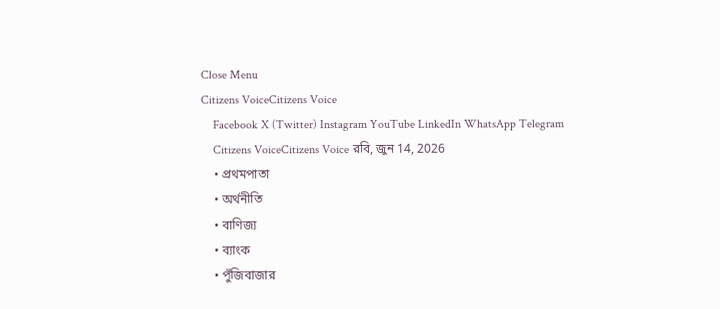Close Menu
Citizens VoiceCitizens Voice
    Facebook X (Twitter) Instagram YouTube LinkedIn WhatsApp Telegram
    Citizens VoiceCitizens Voice রবি, জুন 14, 2026
    • প্রথমপাতা
    • অর্থনীতি
    • বাণিজ্য
    • ব্যাংক
    • পুঁজিবাজার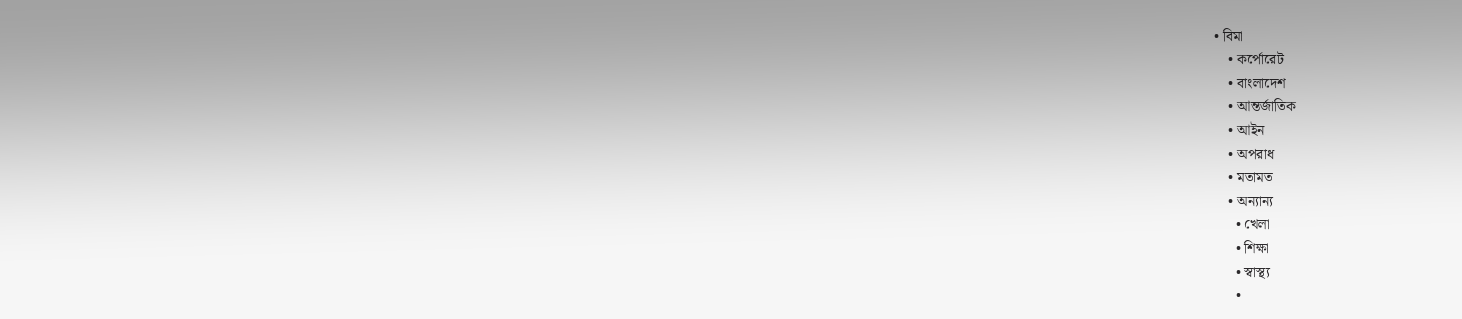• বিমা
    • কর্পোরেট
    • বাংলাদেশ
    • আন্তর্জাতিক
    • আইন
    • অপরাধ
    • মতামত
    • অন্যান্য
      • খেলা
      • শিক্ষা
      • স্বাস্থ্য
      •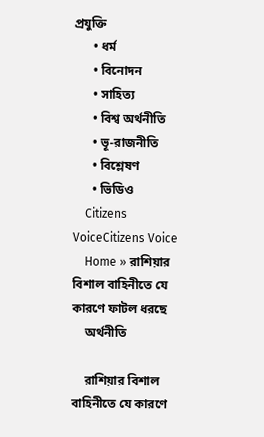প্রযুক্তি
      • ধর্ম
      • বিনোদন
      • সাহিত্য
      • বিশ্ব অর্থনীতি
      • ভূ-রাজনীতি
      • বিশ্লেষণ
      • ভিডিও
    Citizens VoiceCitizens Voice
    Home » রাশিয়ার বিশাল বাহিনীতে যে কারণে ফাটল ধরছে
    অর্থনীতি

    রাশিয়ার বিশাল বাহিনীতে যে কারণে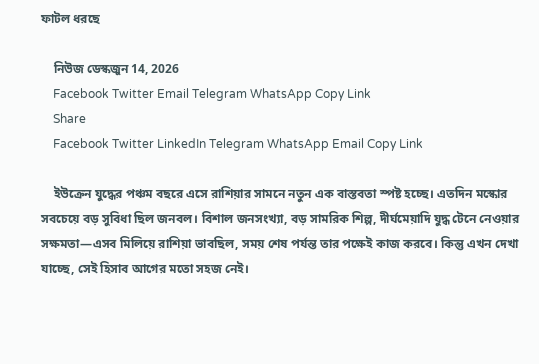ফাটল ধরছে

    নিউজ ডেস্কজুন 14, 2026
    Facebook Twitter Email Telegram WhatsApp Copy Link
    Share
    Facebook Twitter LinkedIn Telegram WhatsApp Email Copy Link

    ইউক্রেন যুদ্ধের পঞ্চম বছরে এসে রাশিয়ার সামনে নতুন এক বাস্তবতা স্পষ্ট হচ্ছে। এতদিন মস্কোর সবচেয়ে বড় সুবিধা ছিল জনবল। বিশাল জনসংখ্যা, বড় সামরিক শিল্প, দীর্ঘমেয়াদি যুদ্ধ টেনে নেওয়ার সক্ষমতা—এসব মিলিয়ে রাশিয়া ভাবছিল, সময় শেষ পর্যন্ত তার পক্ষেই কাজ করবে। কিন্তু এখন দেখা যাচ্ছে, সেই হিসাব আগের মতো সহজ নেই।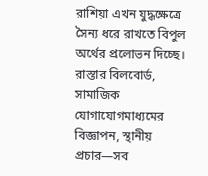রাশিয়া এখন যুদ্ধক্ষেত্রে সৈন্য ধরে রাখতে বিপুল অর্থের প্রলোভন দিচ্ছে। রাস্তার বিলবোর্ড, সামাজিক যোগাযোগমাধ্যমের বিজ্ঞাপন, স্থানীয় প্রচার—সব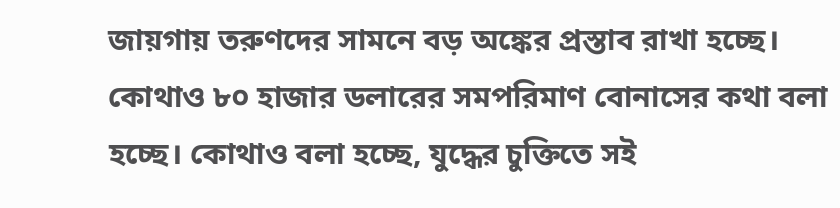জায়গায় তরুণদের সামনে বড় অঙ্কের প্রস্তাব রাখা হচ্ছে। কোথাও ৮০ হাজার ডলারের সমপরিমাণ বোনাসের কথা বলা হচ্ছে। কোথাও বলা হচ্ছে, যুদ্ধের চুক্তিতে সই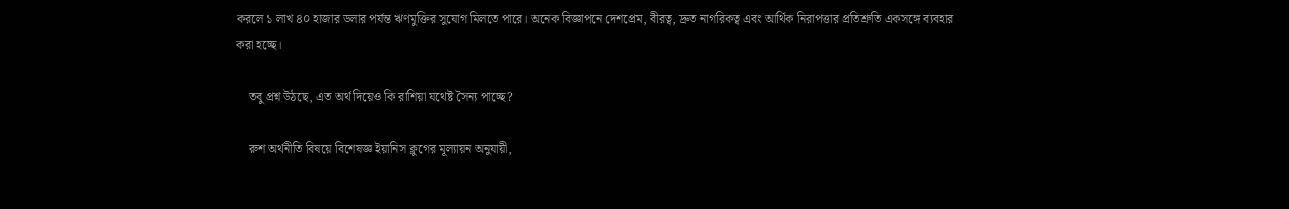করলে ১ লাখ ৪০ হাজার ডলার পর্যন্ত ঋণমুক্তির সুযোগ মিলতে পারে। অনেক বিজ্ঞাপনে দেশপ্রেম, বীরত্ব, দ্রুত নাগরিকত্ব এবং আর্থিক নিরাপত্তার প্রতিশ্রুতি একসঙ্গে ব্যবহার করা হচ্ছে।

    তবু প্রশ্ন উঠছে, এত অর্থ দিয়েও কি রাশিয়া যথেষ্ট সৈন্য পাচ্ছে?

    রুশ অর্থনীতি বিষয়ে বিশেষজ্ঞ ইয়ানিস ক্লুগের মূল্যায়ন অনুযায়ী,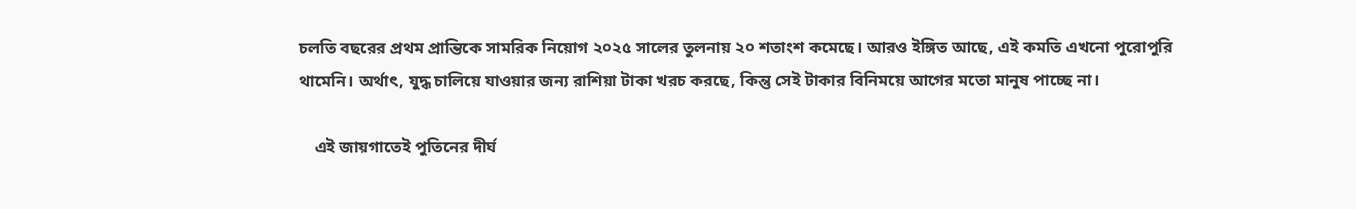চলতি বছরের প্রথম প্রান্তিকে সামরিক নিয়োগ ২০২৫ সালের তুলনায় ২০ শতাংশ কমেছে। আরও ইঙ্গিত আছে, এই কমতি এখনো পুরোপুরি থামেনি। অর্থাৎ, যুদ্ধ চালিয়ে যাওয়ার জন্য রাশিয়া টাকা খরচ করছে, কিন্তু সেই টাকার বিনিময়ে আগের মতো মানুষ পাচ্ছে না।

    এই জায়গাতেই পুতিনের দীর্ঘ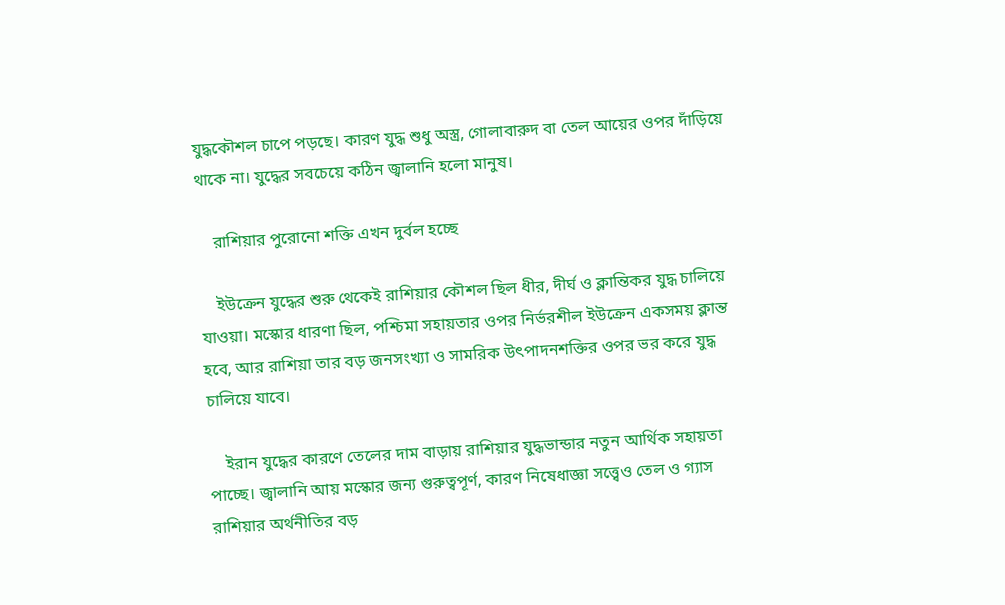যুদ্ধকৌশল চাপে পড়ছে। কারণ যুদ্ধ শুধু অস্ত্র, গোলাবারুদ বা তেল আয়ের ওপর দাঁড়িয়ে থাকে না। যুদ্ধের সবচেয়ে কঠিন জ্বালানি হলো মানুষ।

    রাশিয়ার পুরোনো শক্তি এখন দুর্বল হচ্ছে

    ইউক্রেন যুদ্ধের শুরু থেকেই রাশিয়ার কৌশল ছিল ধীর, দীর্ঘ ও ক্লান্তিকর যুদ্ধ চালিয়ে যাওয়া। মস্কোর ধারণা ছিল, পশ্চিমা সহায়তার ওপর নির্ভরশীল ইউক্রেন একসময় ক্লান্ত হবে, আর রাশিয়া তার বড় জনসংখ্যা ও সামরিক উৎপাদনশক্তির ওপর ভর করে যুদ্ধ চালিয়ে যাবে।

    ইরান যুদ্ধের কারণে তেলের দাম বাড়ায় রাশিয়ার যুদ্ধভান্ডার নতুন আর্থিক সহায়তা পাচ্ছে। জ্বালানি আয় মস্কোর জন্য গুরুত্বপূর্ণ, কারণ নিষেধাজ্ঞা সত্ত্বেও তেল ও গ্যাস রাশিয়ার অর্থনীতির বড়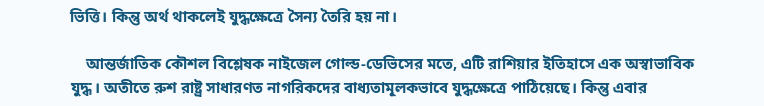ভিত্তি। কিন্তু অর্থ থাকলেই যুদ্ধক্ষেত্রে সৈন্য তৈরি হয় না।

    আন্তর্জাতিক কৌশল বিশ্লেষক নাইজেল গোল্ড-ডেভিসের মতে, এটি রাশিয়ার ইতিহাসে এক অস্বাভাবিক যুদ্ধ। অতীতে রুশ রাষ্ট্র সাধারণত নাগরিকদের বাধ্যতামূলকভাবে যুদ্ধক্ষেত্রে পাঠিয়েছে। কিন্তু এবার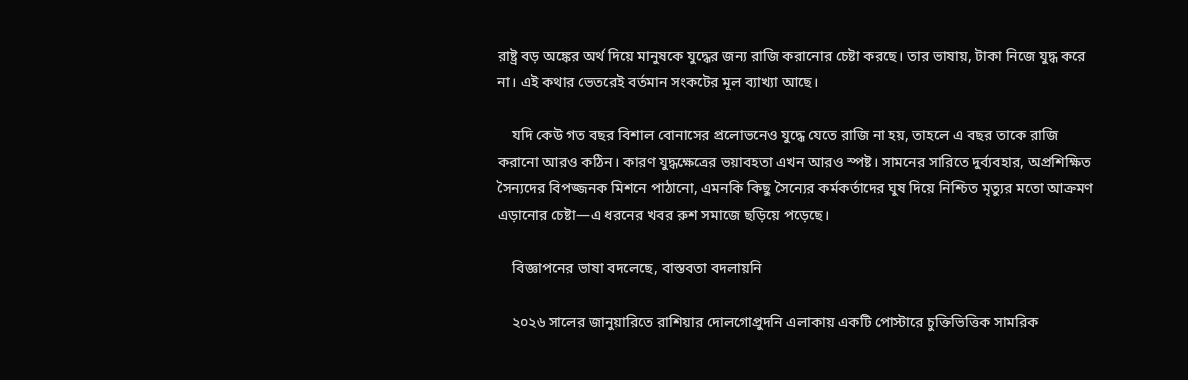রাষ্ট্র বড় অঙ্কের অর্থ দিয়ে মানুষকে যুদ্ধের জন্য রাজি করানোর চেষ্টা করছে। তার ভাষায়, টাকা নিজে যুদ্ধ করে না। এই কথার ভেতরেই বর্তমান সংকটের মূল ব্যাখ্যা আছে।

    যদি কেউ গত বছর বিশাল বোনাসের প্রলোভনেও যুদ্ধে যেতে রাজি না হয়, তাহলে এ বছর তাকে রাজি করানো আরও কঠিন। কারণ যুদ্ধক্ষেত্রের ভয়াবহতা এখন আরও স্পষ্ট। সামনের সারিতে দুর্ব্যবহার, অপ্রশিক্ষিত সৈন্যদের বিপজ্জনক মিশনে পাঠানো, এমনকি কিছু সৈন্যের কর্মকর্তাদের ঘুষ দিয়ে নিশ্চিত মৃত্যুর মতো আক্রমণ এড়ানোর চেষ্টা—এ ধরনের খবর রুশ সমাজে ছড়িয়ে পড়েছে।

    বিজ্ঞাপনের ভাষা বদলেছে, বাস্তবতা বদলায়নি

    ২০২৬ সালের জানুয়ারিতে রাশিয়ার দোলগোপ্রুদনি এলাকায় একটি পোস্টারে চুক্তিভিত্তিক সামরিক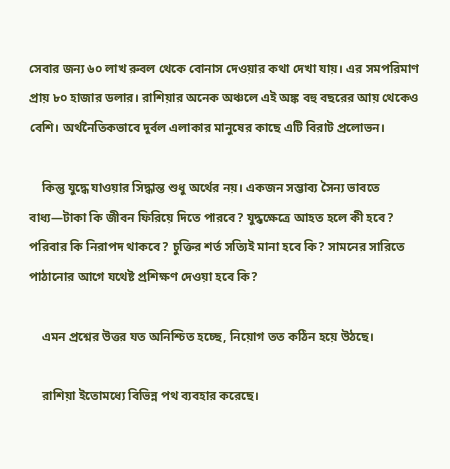সেবার জন্য ৬০ লাখ রুবল থেকে বোনাস দেওয়ার কথা দেখা যায়। এর সমপরিমাণ প্রায় ৮০ হাজার ডলার। রাশিয়ার অনেক অঞ্চলে এই অঙ্ক বহু বছরের আয় থেকেও বেশি। অর্থনৈতিকভাবে দুর্বল এলাকার মানুষের কাছে এটি বিরাট প্রলোভন।

    কিন্তু যুদ্ধে যাওয়ার সিদ্ধান্ত শুধু অর্থের নয়। একজন সম্ভাব্য সৈন্য ভাবতে বাধ্য—টাকা কি জীবন ফিরিয়ে দিতে পারবে? যুদ্ধক্ষেত্রে আহত হলে কী হবে? পরিবার কি নিরাপদ থাকবে? চুক্তির শর্ত সত্যিই মানা হবে কি? সামনের সারিতে পাঠানোর আগে যথেষ্ট প্রশিক্ষণ দেওয়া হবে কি?

    এমন প্রশ্নের উত্তর যত অনিশ্চিত হচ্ছে, নিয়োগ তত কঠিন হয়ে উঠছে।

    রাশিয়া ইতোমধ্যে বিভিন্ন পথ ব্যবহার করেছে।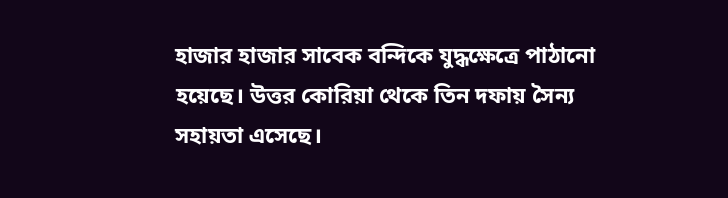হাজার হাজার সাবেক বন্দিকে যুদ্ধক্ষেত্রে পাঠানো হয়েছে। উত্তর কোরিয়া থেকে তিন দফায় সৈন্য সহায়তা এসেছে।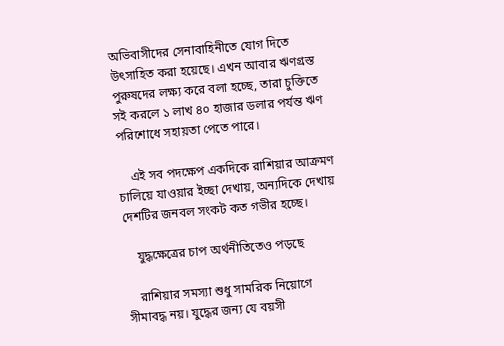অভিবাসীদের সেনাবাহিনীতে যোগ দিতে উৎসাহিত করা হয়েছে। এখন আবার ঋণগ্রস্ত পুরুষদের লক্ষ্য করে বলা হচ্ছে, তারা চুক্তিতে সই করলে ১ লাখ ৪০ হাজার ডলার পর্যন্ত ঋণ পরিশোধে সহায়তা পেতে পারে।

    এই সব পদক্ষেপ একদিকে রাশিয়ার আক্রমণ চালিয়ে যাওয়ার ইচ্ছা দেখায়, অন্যদিকে দেখায় দেশটির জনবল সংকট কত গভীর হচ্ছে।

    যুদ্ধক্ষেত্রের চাপ অর্থনীতিতেও পড়ছে

    রাশিয়ার সমস্যা শুধু সামরিক নিয়োগে সীমাবদ্ধ নয়। যুদ্ধের জন্য যে বয়সী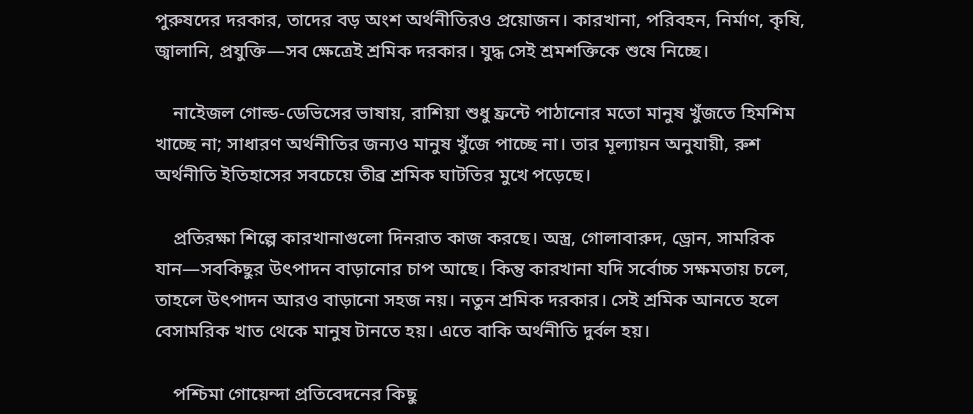পুরুষদের দরকার, তাদের বড় অংশ অর্থনীতিরও প্রয়োজন। কারখানা, পরিবহন, নির্মাণ, কৃষি, জ্বালানি, প্রযুক্তি—সব ক্ষেত্রেই শ্রমিক দরকার। যুদ্ধ সেই শ্রমশক্তিকে শুষে নিচ্ছে।

    নাইেজল গোল্ড-ডেভিসের ভাষায়, রাশিয়া শুধু ফ্রন্টে পাঠানোর মতো মানুষ খুঁজতে হিমশিম খাচ্ছে না; সাধারণ অর্থনীতির জন্যও মানুষ খুঁজে পাচ্ছে না। তার মূল্যায়ন অনুযায়ী, রুশ অর্থনীতি ইতিহাসের সবচেয়ে তীব্র শ্রমিক ঘাটতির মুখে পড়েছে।

    প্রতিরক্ষা শিল্পে কারখানাগুলো দিনরাত কাজ করছে। অস্ত্র, গোলাবারুদ, ড্রোন, সামরিক যান—সবকিছুর উৎপাদন বাড়ানোর চাপ আছে। কিন্তু কারখানা যদি সর্বোচ্চ সক্ষমতায় চলে, তাহলে উৎপাদন আরও বাড়ানো সহজ নয়। নতুন শ্রমিক দরকার। সেই শ্রমিক আনতে হলে বেসামরিক খাত থেকে মানুষ টানতে হয়। এতে বাকি অর্থনীতি দুর্বল হয়।

    পশ্চিমা গোয়েন্দা প্রতিবেদনের কিছু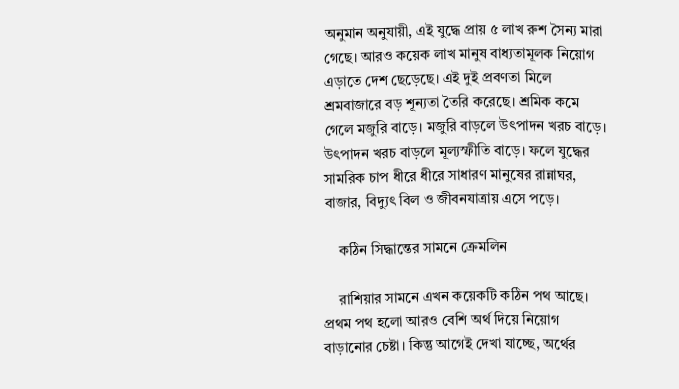অনুমান অনুযায়ী, এই যুদ্ধে প্রায় ৫ লাখ রুশ সৈন্য মারা গেছে। আরও কয়েক লাখ মানুষ বাধ্যতামূলক নিয়োগ এড়াতে দেশ ছেড়েছে। এই দুই প্রবণতা মিলে শ্রমবাজারে বড় শূন্যতা তৈরি করেছে। শ্রমিক কমে গেলে মজুরি বাড়ে। মজুরি বাড়লে উৎপাদন খরচ বাড়ে। উৎপাদন খরচ বাড়লে মূল্যস্ফীতি বাড়ে। ফলে যুদ্ধের সামরিক চাপ ধীরে ধীরে সাধারণ মানুষের রান্নাঘর, বাজার, বিদ্যুৎ বিল ও জীবনযাত্রায় এসে পড়ে।

    কঠিন সিদ্ধান্তের সামনে ক্রেমলিন

    রাশিয়ার সামনে এখন কয়েকটি কঠিন পথ আছে। প্রথম পথ হলো আরও বেশি অর্থ দিয়ে নিয়োগ বাড়ানোর চেষ্টা। কিন্তু আগেই দেখা যাচ্ছে, অর্থের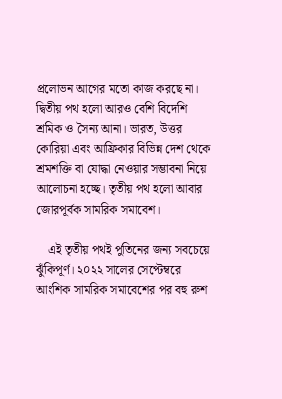প্রলোভন আগের মতো কাজ করছে না। দ্বিতীয় পথ হলো আরও বেশি বিদেশি শ্রমিক ও সৈন্য আনা। ভারত, উত্তর কোরিয়া এবং আফ্রিকার বিভিন্ন দেশ থেকে শ্রমশক্তি বা যোদ্ধা নেওয়ার সম্ভাবনা নিয়ে আলোচনা হচ্ছে। তৃতীয় পথ হলো আবার জোরপূর্বক সামরিক সমাবেশ।

    এই তৃতীয় পথই পুতিনের জন্য সবচেয়ে ঝুঁকিপূর্ণ। ২০২২ সালের সেপ্টেম্বরে আংশিক সামরিক সমাবেশের পর বহু রুশ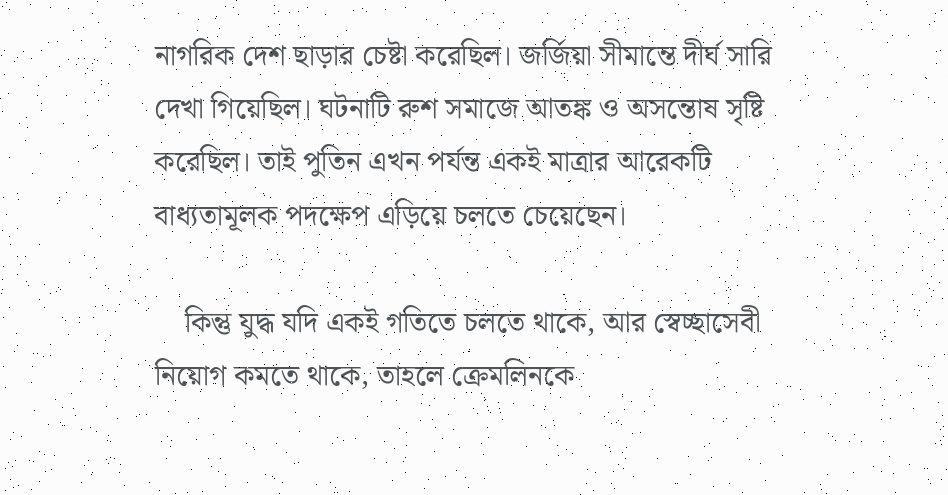নাগরিক দেশ ছাড়ার চেষ্টা করেছিল। জর্জিয়া সীমান্তে দীর্ঘ সারি দেখা গিয়েছিল। ঘটনাটি রুশ সমাজে আতঙ্ক ও অসন্তোষ সৃষ্টি করেছিল। তাই পুতিন এখন পর্যন্ত একই মাত্রার আরেকটি বাধ্যতামূলক পদক্ষেপ এড়িয়ে চলতে চেয়েছেন।

    কিন্তু যুদ্ধ যদি একই গতিতে চলতে থাকে, আর স্বেচ্ছাসেবী নিয়োগ কমতে থাকে, তাহলে ক্রেমলিনকে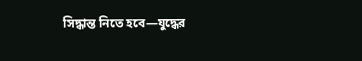সিদ্ধান্ত নিতে হবে—যুদ্ধের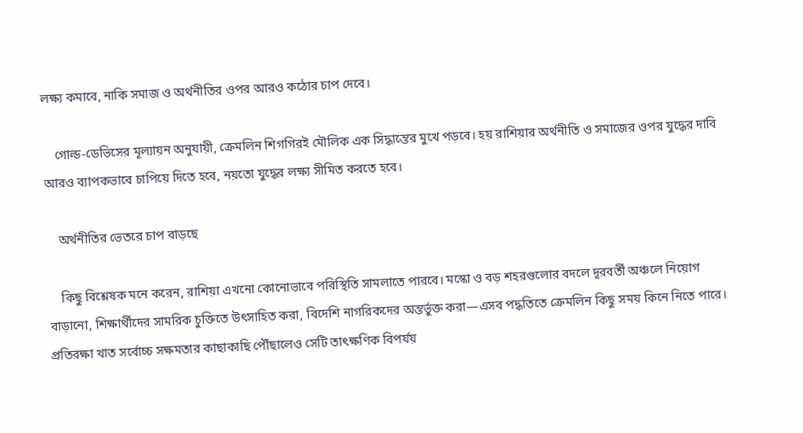লক্ষ্য কমাবে, নাকি সমাজ ও অর্থনীতির ওপর আরও কঠোর চাপ দেবে।

    গোল্ড-ডেভিসের মূল্যায়ন অনুযায়ী, ক্রেমলিন শিগগিরই মৌলিক এক সিদ্ধান্তের মুখে পড়বে। হয় রাশিয়ার অর্থনীতি ও সমাজের ওপর যুদ্ধের দাবি আরও ব্যাপকভাবে চাপিয়ে দিতে হবে, নয়তো যুদ্ধের লক্ষ্য সীমিত করতে হবে।

    অর্থনীতির ভেতরে চাপ বাড়ছে

    কিছু বিশ্লেষক মনে করেন, রাশিয়া এখনো কোনোভাবে পরিস্থিতি সামলাতে পারবে। মস্কো ও বড় শহরগুলোর বদলে দূরবর্তী অঞ্চলে নিয়োগ বাড়ানো, শিক্ষার্থীদের সামরিক চুক্তিতে উৎসাহিত করা, বিদেশি নাগরিকদের অন্তর্ভুক্ত করা—এসব পদ্ধতিতে ক্রেমলিন কিছু সময় কিনে নিতে পারে। প্রতিরক্ষা খাত সর্বোচ্চ সক্ষমতার কাছাকাছি পৌঁছালেও সেটি তাৎক্ষণিক বিপর্যয়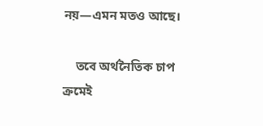নয়—এমন মতও আছে।

    তবে অর্থনৈতিক চাপ ক্রমেই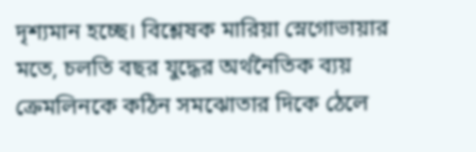দৃশ্যমান হচ্ছে। বিশ্লেষক মারিয়া স্নেগোভায়ার মতে, চলতি বছর যুদ্ধের অর্থনৈতিক ব্যয় ক্রেমলিনকে কঠিন সমঝোতার দিকে ঠেলে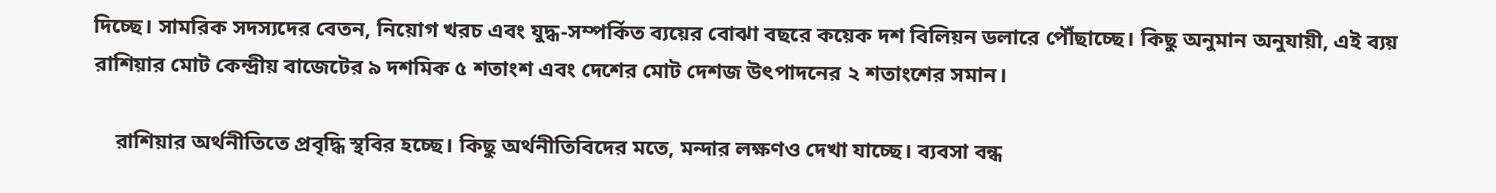দিচ্ছে। সামরিক সদস্যদের বেতন, নিয়োগ খরচ এবং যুদ্ধ-সম্পর্কিত ব্যয়ের বোঝা বছরে কয়েক দশ বিলিয়ন ডলারে পৌঁছাচ্ছে। কিছু অনুমান অনুযায়ী, এই ব্যয় রাশিয়ার মোট কেন্দ্রীয় বাজেটের ৯ দশমিক ৫ শতাংশ এবং দেশের মোট দেশজ উৎপাদনের ২ শতাংশের সমান।

    রাশিয়ার অর্থনীতিতে প্রবৃদ্ধি স্থবির হচ্ছে। কিছু অর্থনীতিবিদের মতে, মন্দার লক্ষণও দেখা যাচ্ছে। ব্যবসা বন্ধ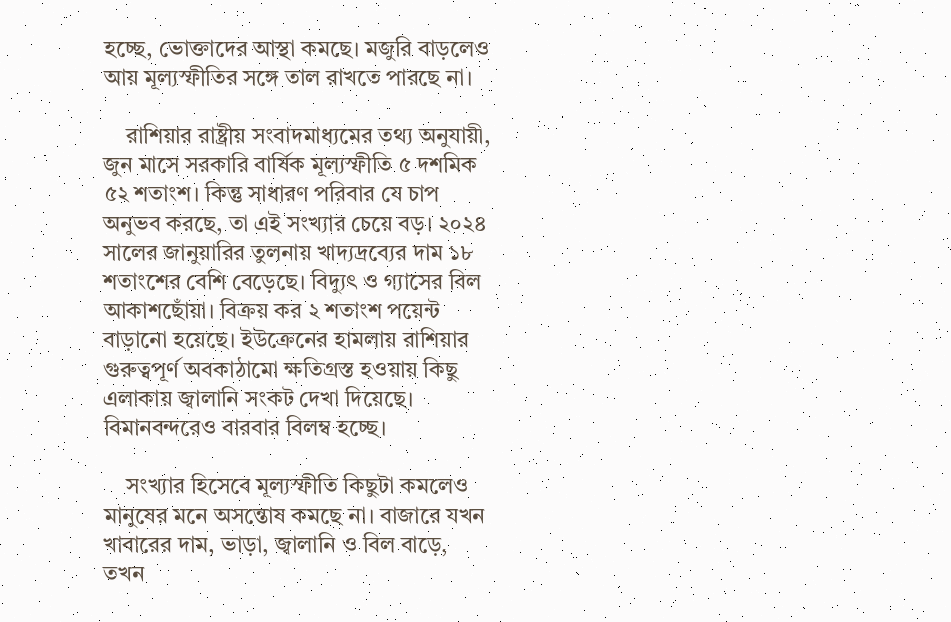হচ্ছে, ভোক্তাদের আস্থা কমছে। মজুরি বাড়লেও আয় মূল্যস্ফীতির সঙ্গে তাল রাখতে পারছে না।

    রাশিয়ার রাষ্ট্রীয় সংবাদমাধ্যমের তথ্য অনুযায়ী, জুন মাসে সরকারি বার্ষিক মূল্যস্ফীতি ৫ দশমিক ৫২ শতাংশ। কিন্তু সাধারণ পরিবার যে চাপ অনুভব করছে, তা এই সংখ্যার চেয়ে বড়। ২০২৪ সালের জানুয়ারির তুলনায় খাদ্যদ্রব্যের দাম ১৮ শতাংশের বেশি বেড়েছে। বিদ্যুৎ ও গ্যাসের বিল আকাশছোঁয়া। বিক্রয় কর ২ শতাংশ পয়েন্ট বাড়ানো হয়েছে। ইউক্রেনের হামলায় রাশিয়ার গুরুত্বপূর্ণ অবকাঠামো ক্ষতিগ্রস্ত হওয়ায় কিছু এলাকায় জ্বালানি সংকট দেখা দিয়েছে। বিমানবন্দরেও বারবার বিলম্ব হচ্ছে।

    সংখ্যার হিসেবে মূল্যস্ফীতি কিছুটা কমলেও মানুষের মনে অসন্তোষ কমছে না। বাজারে যখন খাবারের দাম, ভাড়া, জ্বালানি ও বিল বাড়ে, তখন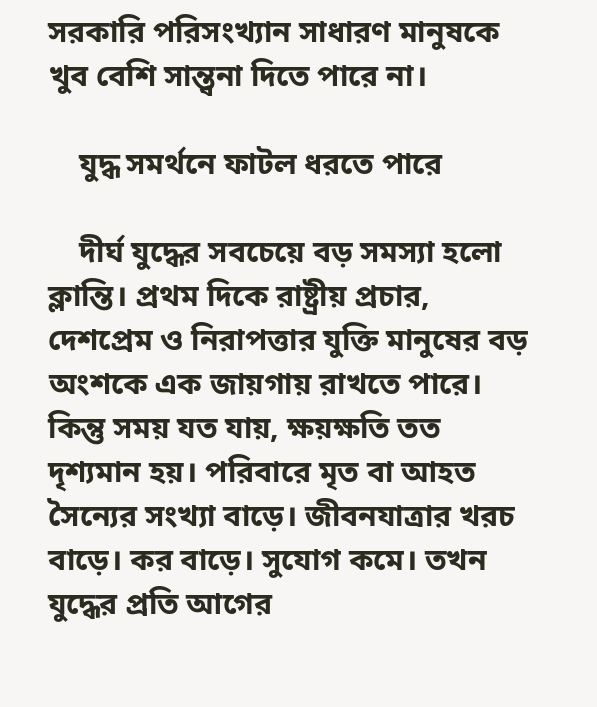সরকারি পরিসংখ্যান সাধারণ মানুষকে খুব বেশি সান্ত্বনা দিতে পারে না।

    যুদ্ধ সমর্থনে ফাটল ধরতে পারে

    দীর্ঘ যুদ্ধের সবচেয়ে বড় সমস্যা হলো ক্লান্তি। প্রথম দিকে রাষ্ট্রীয় প্রচার, দেশপ্রেম ও নিরাপত্তার যুক্তি মানুষের বড় অংশকে এক জায়গায় রাখতে পারে। কিন্তু সময় যত যায়, ক্ষয়ক্ষতি তত দৃশ্যমান হয়। পরিবারে মৃত বা আহত সৈন্যের সংখ্যা বাড়ে। জীবনযাত্রার খরচ বাড়ে। কর বাড়ে। সুযোগ কমে। তখন যুদ্ধের প্রতি আগের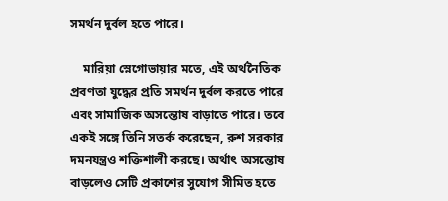সমর্থন দুর্বল হতে পারে।

    মারিয়া স্নেগোভায়ার মতে, এই অর্থনৈতিক প্রবণতা যুদ্ধের প্রতি সমর্থন দুর্বল করতে পারে এবং সামাজিক অসন্তোষ বাড়াতে পারে। তবে একই সঙ্গে তিনি সতর্ক করেছেন, রুশ সরকার দমনযন্ত্রও শক্তিশালী করছে। অর্থাৎ অসন্তোষ বাড়লেও সেটি প্রকাশের সুযোগ সীমিত হতে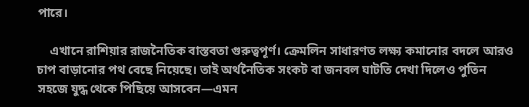পারে।

    এখানে রাশিয়ার রাজনৈতিক বাস্তবতা গুরুত্বপূর্ণ। ক্রেমলিন সাধারণত লক্ষ্য কমানোর বদলে আরও চাপ বাড়ানোর পথ বেছে নিয়েছে। তাই অর্থনৈতিক সংকট বা জনবল ঘাটতি দেখা দিলেও পুতিন সহজে যুদ্ধ থেকে পিছিয়ে আসবেন—এমন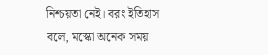নিশ্চয়তা নেই। বরং ইতিহাস বলে, মস্কো অনেক সময়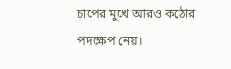চাপের মুখে আরও কঠোর পদক্ষেপ নেয়।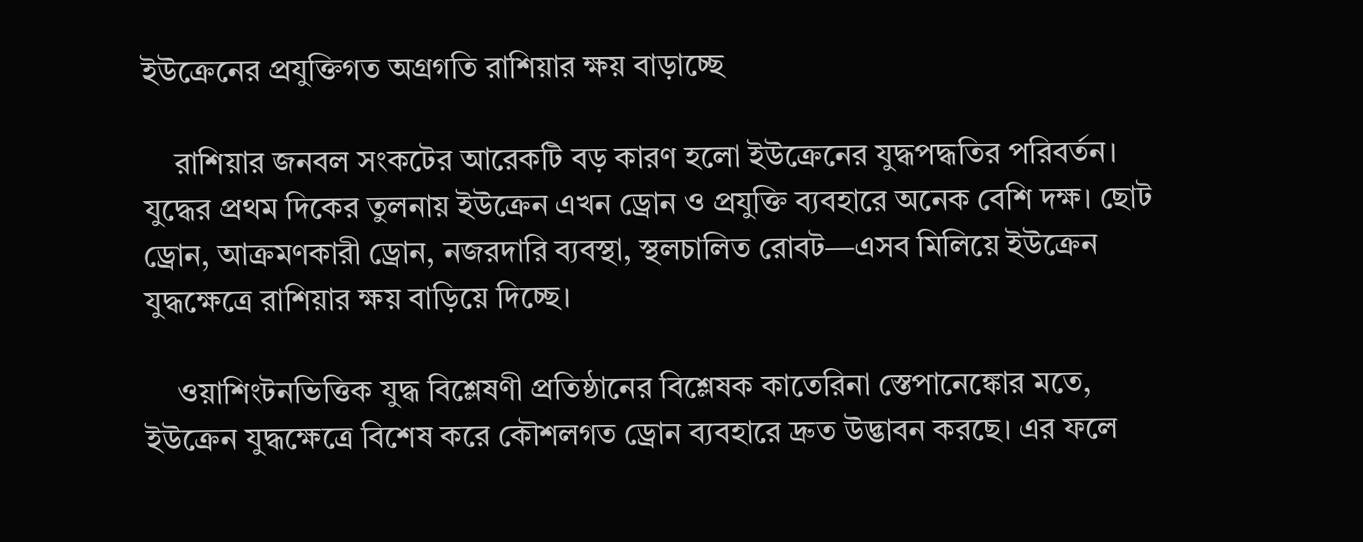ইউক্রেনের প্রযুক্তিগত অগ্রগতি রাশিয়ার ক্ষয় বাড়াচ্ছে

    রাশিয়ার জনবল সংকটের আরেকটি বড় কারণ হলো ইউক্রেনের যুদ্ধপদ্ধতির পরিবর্তন। যুদ্ধের প্রথম দিকের তুলনায় ইউক্রেন এখন ড্রোন ও প্রযুক্তি ব্যবহারে অনেক বেশি দক্ষ। ছোট ড্রোন, আক্রমণকারী ড্রোন, নজরদারি ব্যবস্থা, স্থলচালিত রোবট—এসব মিলিয়ে ইউক্রেন যুদ্ধক্ষেত্রে রাশিয়ার ক্ষয় বাড়িয়ে দিচ্ছে।

    ওয়াশিংটনভিত্তিক যুদ্ধ বিশ্লেষণী প্রতিষ্ঠানের বিশ্লেষক কাতেরিনা স্তেপানেঙ্কোর মতে, ইউক্রেন যুদ্ধক্ষেত্রে বিশেষ করে কৌশলগত ড্রোন ব্যবহারে দ্রুত উদ্ভাবন করছে। এর ফলে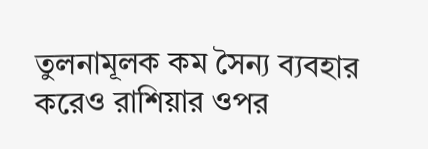তুলনামূলক কম সৈন্য ব্যবহার করেও রাশিয়ার ওপর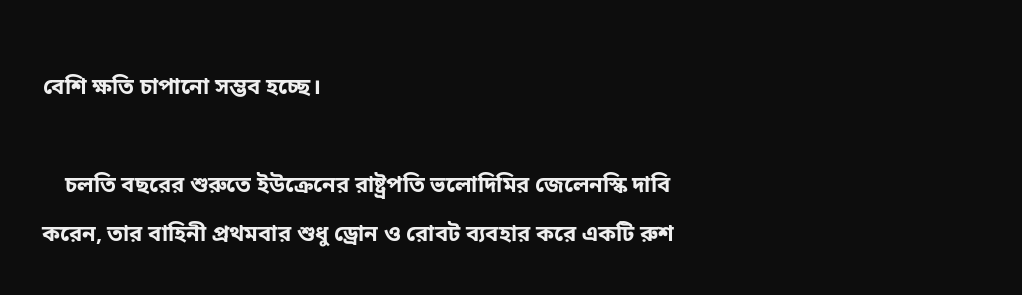বেশি ক্ষতি চাপানো সম্ভব হচ্ছে।

    চলতি বছরের শুরুতে ইউক্রেনের রাষ্ট্রপতি ভলোদিমির জেলেনস্কি দাবি করেন, তার বাহিনী প্রথমবার শুধু ড্রোন ও রোবট ব্যবহার করে একটি রুশ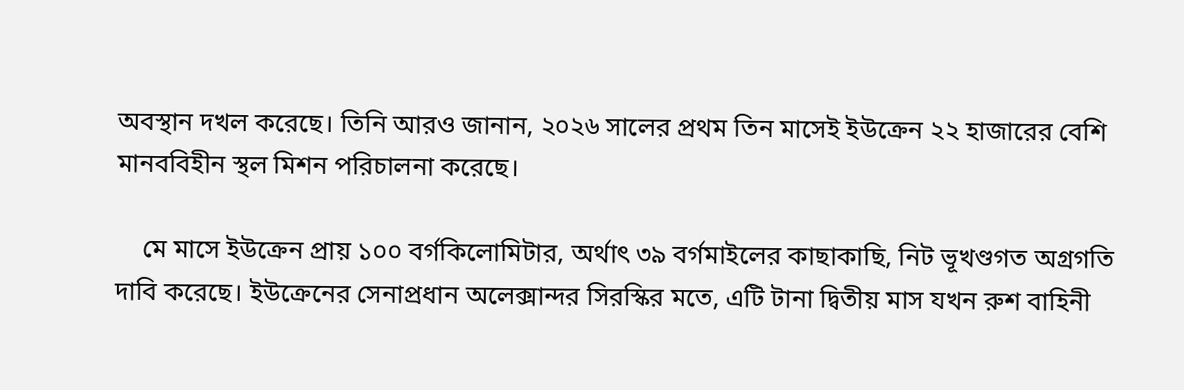অবস্থান দখল করেছে। তিনি আরও জানান, ২০২৬ সালের প্রথম তিন মাসেই ইউক্রেন ২২ হাজারের বেশি মানববিহীন স্থল মিশন পরিচালনা করেছে।

    মে মাসে ইউক্রেন প্রায় ১০০ বর্গকিলোমিটার, অর্থাৎ ৩৯ বর্গমাইলের কাছাকাছি, নিট ভূখণ্ডগত অগ্রগতি দাবি করেছে। ইউক্রেনের সেনাপ্রধান অলেক্সান্দর সিরস্কির মতে, এটি টানা দ্বিতীয় মাস যখন রুশ বাহিনী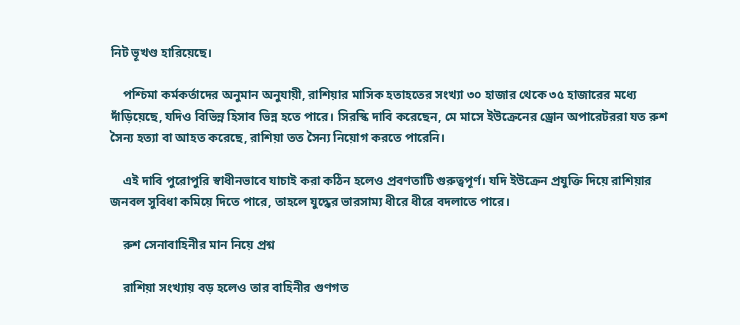নিট ভূখণ্ড হারিয়েছে।

    পশ্চিমা কর্মকর্তাদের অনুমান অনুযায়ী, রাশিয়ার মাসিক হতাহতের সংখ্যা ৩০ হাজার থেকে ৩৫ হাজারের মধ্যে দাঁড়িয়েছে, যদিও বিভিন্ন হিসাব ভিন্ন হতে পারে। সিরস্কি দাবি করেছেন, মে মাসে ইউক্রেনের ড্রোন অপারেটররা যত রুশ সৈন্য হত্যা বা আহত করেছে, রাশিয়া তত সৈন্য নিয়োগ করতে পারেনি।

    এই দাবি পুরোপুরি স্বাধীনভাবে যাচাই করা কঠিন হলেও প্রবণতাটি গুরুত্বপূর্ণ। যদি ইউক্রেন প্রযুক্তি দিয়ে রাশিয়ার জনবল সুবিধা কমিয়ে দিতে পারে, তাহলে যুদ্ধের ভারসাম্য ধীরে ধীরে বদলাতে পারে।

    রুশ সেনাবাহিনীর মান নিয়ে প্রশ্ন

    রাশিয়া সংখ্যায় বড় হলেও তার বাহিনীর গুণগত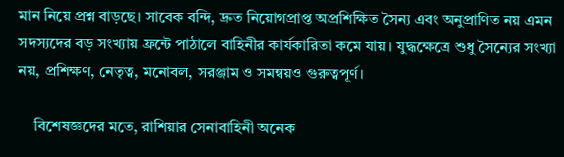মান নিয়ে প্রশ্ন বাড়ছে। সাবেক বন্দি, দ্রুত নিয়োগপ্রাপ্ত অপ্রশিক্ষিত সৈন্য এবং অনুপ্রাণিত নয় এমন সদস্যদের বড় সংখ্যায় ফ্রন্টে পাঠালে বাহিনীর কার্যকারিতা কমে যায়। যুদ্ধক্ষেত্রে শুধু সৈন্যের সংখ্যা নয়, প্রশিক্ষণ, নেতৃত্ব, মনোবল, সরঞ্জাম ও সমন্বয়ও গুরুত্বপূর্ণ।

    বিশেষজ্ঞদের মতে, রাশিয়ার সেনাবাহিনী অনেক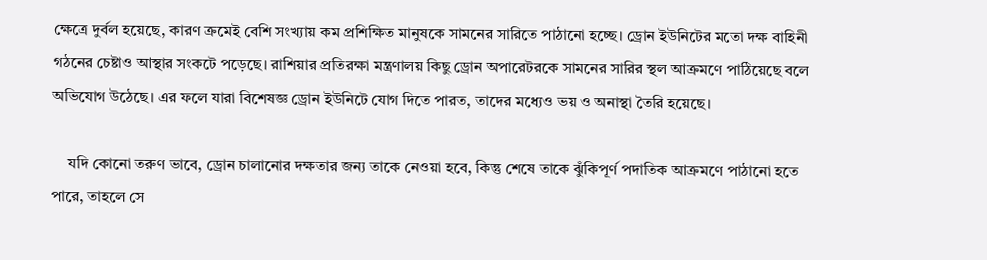ক্ষেত্রে দুর্বল হয়েছে, কারণ ক্রমেই বেশি সংখ্যায় কম প্রশিক্ষিত মানুষকে সামনের সারিতে পাঠানো হচ্ছে। ড্রোন ইউনিটের মতো দক্ষ বাহিনী গঠনের চেষ্টাও আস্থার সংকটে পড়েছে। রাশিয়ার প্রতিরক্ষা মন্ত্রণালয় কিছু ড্রোন অপারেটরকে সামনের সারির স্থল আক্রমণে পাঠিয়েছে বলে অভিযোগ উঠেছে। এর ফলে যারা বিশেষজ্ঞ ড্রোন ইউনিটে যোগ দিতে পারত, তাদের মধ্যেও ভয় ও অনাস্থা তৈরি হয়েছে।

    যদি কোনো তরুণ ভাবে, ড্রোন চালানোর দক্ষতার জন্য তাকে নেওয়া হবে, কিন্তু শেষে তাকে ঝুঁকিপূর্ণ পদাতিক আক্রমণে পাঠানো হতে পারে, তাহলে সে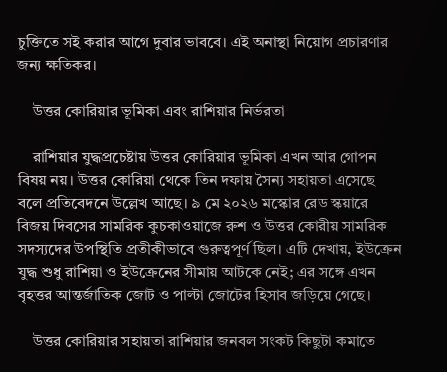চুক্তিতে সই করার আগে দুবার ভাববে। এই অনাস্থা নিয়োগ প্রচারণার জন্য ক্ষতিকর।

    উত্তর কোরিয়ার ভূমিকা এবং রাশিয়ার নির্ভরতা

    রাশিয়ার যুদ্ধপ্রচেষ্টায় উত্তর কোরিয়ার ভূমিকা এখন আর গোপন বিষয় নয়। উত্তর কোরিয়া থেকে তিন দফায় সৈন্য সহায়তা এসেছে বলে প্রতিবেদনে উল্লেখ আছে। ৯ মে ২০২৬ মস্কোর রেড স্কয়ারে বিজয় দিবসের সামরিক কুচকাওয়াজে রুশ ও উত্তর কোরীয় সামরিক সদস্যদের উপস্থিতি প্রতীকীভাবে গুরুত্বপূর্ণ ছিল। এটি দেখায়, ইউক্রেন যুদ্ধ শুধু রাশিয়া ও ইউক্রেনের সীমায় আটকে নেই; এর সঙ্গে এখন বৃহত্তর আন্তর্জাতিক জোট ও পাল্টা জোটের হিসাব জড়িয়ে গেছে।

    উত্তর কোরিয়ার সহায়তা রাশিয়ার জনবল সংকট কিছুটা কমাতে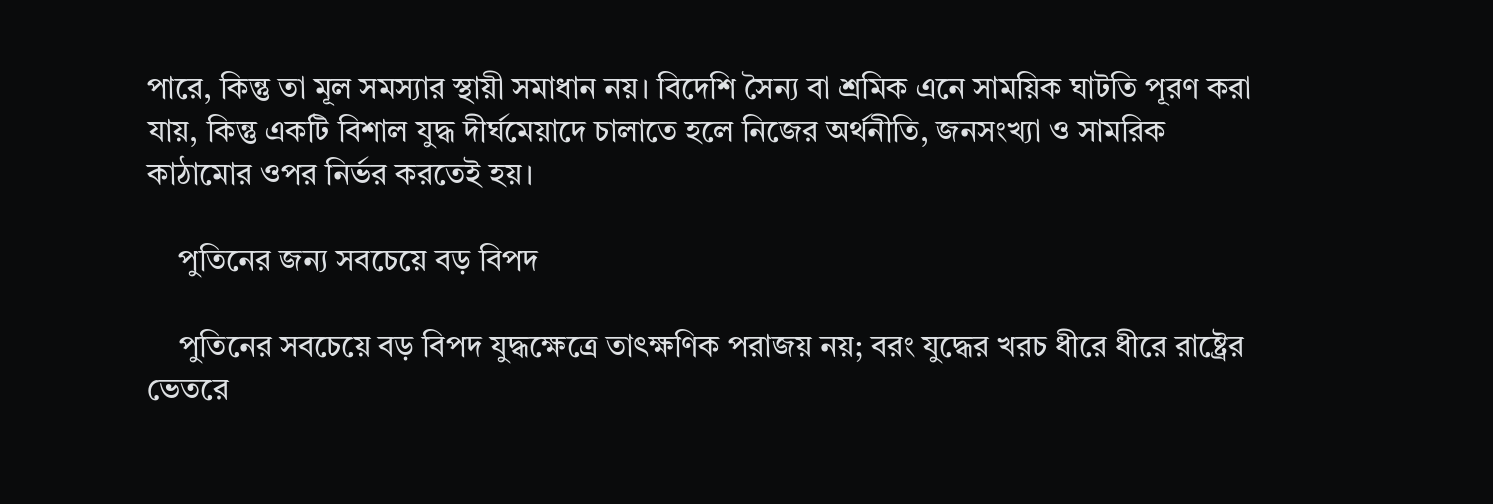পারে, কিন্তু তা মূল সমস্যার স্থায়ী সমাধান নয়। বিদেশি সৈন্য বা শ্রমিক এনে সাময়িক ঘাটতি পূরণ করা যায়, কিন্তু একটি বিশাল যুদ্ধ দীর্ঘমেয়াদে চালাতে হলে নিজের অর্থনীতি, জনসংখ্যা ও সামরিক কাঠামোর ওপর নির্ভর করতেই হয়।

    পুতিনের জন্য সবচেয়ে বড় বিপদ

    পুতিনের সবচেয়ে বড় বিপদ যুদ্ধক্ষেত্রে তাৎক্ষণিক পরাজয় নয়; বরং যুদ্ধের খরচ ধীরে ধীরে রাষ্ট্রের ভেতরে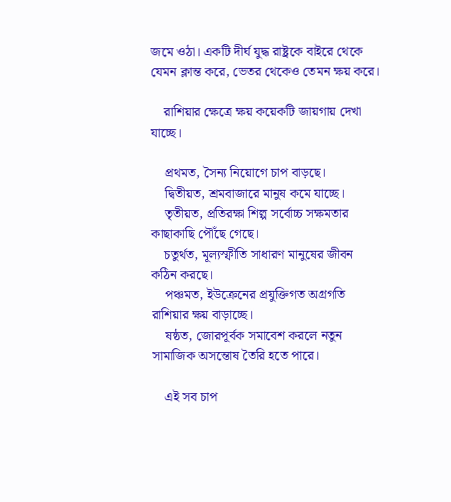জমে ওঠা। একটি দীর্ঘ যুদ্ধ রাষ্ট্রকে বাইরে থেকে যেমন ক্লান্ত করে, ভেতর থেকেও তেমন ক্ষয় করে।

    রাশিয়ার ক্ষেত্রে ক্ষয় কয়েকটি জায়গায় দেখা যাচ্ছে।

    প্রথমত, সৈন্য নিয়োগে চাপ বাড়ছে।
    দ্বিতীয়ত, শ্রমবাজারে মানুষ কমে যাচ্ছে।
    তৃতীয়ত, প্রতিরক্ষা শিল্প সর্বোচ্চ সক্ষমতার কাছাকাছি পৌঁছে গেছে।
    চতুর্থত, মূল্যস্ফীতি সাধারণ মানুষের জীবন কঠিন করছে।
    পঞ্চমত, ইউক্রেনের প্রযুক্তিগত অগ্রগতি রাশিয়ার ক্ষয় বাড়াচ্ছে।
    ষষ্ঠত, জোরপূর্বক সমাবেশ করলে নতুন সামাজিক অসন্তোষ তৈরি হতে পারে।

    এই সব চাপ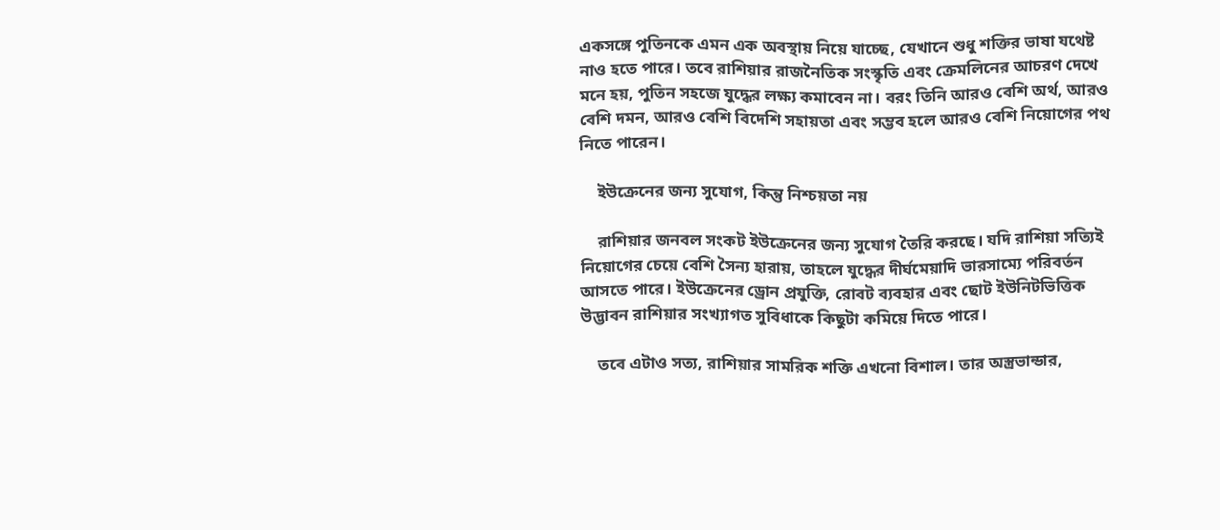একসঙ্গে পুতিনকে এমন এক অবস্থায় নিয়ে যাচ্ছে, যেখানে শুধু শক্তির ভাষা যথেষ্ট নাও হতে পারে। তবে রাশিয়ার রাজনৈতিক সংস্কৃতি এবং ক্রেমলিনের আচরণ দেখে মনে হয়, পুতিন সহজে যুদ্ধের লক্ষ্য কমাবেন না। বরং তিনি আরও বেশি অর্থ, আরও বেশি দমন, আরও বেশি বিদেশি সহায়তা এবং সম্ভব হলে আরও বেশি নিয়োগের পথ নিতে পারেন।

    ইউক্রেনের জন্য সুযোগ, কিন্তু নিশ্চয়তা নয়

    রাশিয়ার জনবল সংকট ইউক্রেনের জন্য সুযোগ তৈরি করছে। যদি রাশিয়া সত্যিই নিয়োগের চেয়ে বেশি সৈন্য হারায়, তাহলে যুদ্ধের দীর্ঘমেয়াদি ভারসাম্যে পরিবর্তন আসতে পারে। ইউক্রেনের ড্রোন প্রযুক্তি, রোবট ব্যবহার এবং ছোট ইউনিটভিত্তিক উদ্ভাবন রাশিয়ার সংখ্যাগত সুবিধাকে কিছুটা কমিয়ে দিতে পারে।

    তবে এটাও সত্য, রাশিয়ার সামরিক শক্তি এখনো বিশাল। তার অস্ত্রভান্ডার,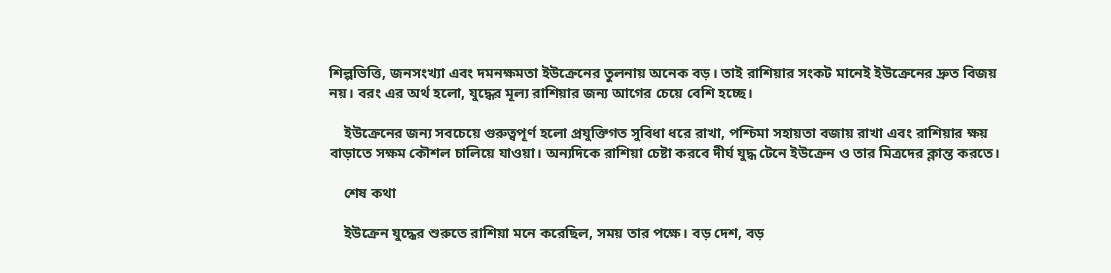শিল্পভিত্তি, জনসংখ্যা এবং দমনক্ষমতা ইউক্রেনের তুলনায় অনেক বড়। তাই রাশিয়ার সংকট মানেই ইউক্রেনের দ্রুত বিজয় নয়। বরং এর অর্থ হলো, যুদ্ধের মূল্য রাশিয়ার জন্য আগের চেয়ে বেশি হচ্ছে।

    ইউক্রেনের জন্য সবচেয়ে গুরুত্বপূর্ণ হলো প্রযুক্তিগত সুবিধা ধরে রাখা, পশ্চিমা সহায়তা বজায় রাখা এবং রাশিয়ার ক্ষয় বাড়াতে সক্ষম কৌশল চালিয়ে যাওয়া। অন্যদিকে রাশিয়া চেষ্টা করবে দীর্ঘ যুদ্ধ টেনে ইউক্রেন ও তার মিত্রদের ক্লান্ত করতে।

    শেষ কথা

    ইউক্রেন যুদ্ধের শুরুতে রাশিয়া মনে করেছিল, সময় তার পক্ষে। বড় দেশ, বড়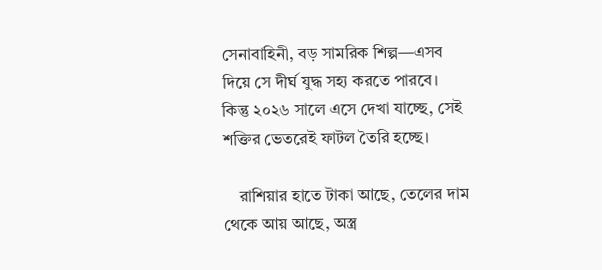সেনাবাহিনী, বড় সামরিক শিল্প—এসব দিয়ে সে দীর্ঘ যুদ্ধ সহ্য করতে পারবে। কিন্তু ২০২৬ সালে এসে দেখা যাচ্ছে, সেই শক্তির ভেতরেই ফাটল তৈরি হচ্ছে।

    রাশিয়ার হাতে টাকা আছে, তেলের দাম থেকে আয় আছে, অস্ত্র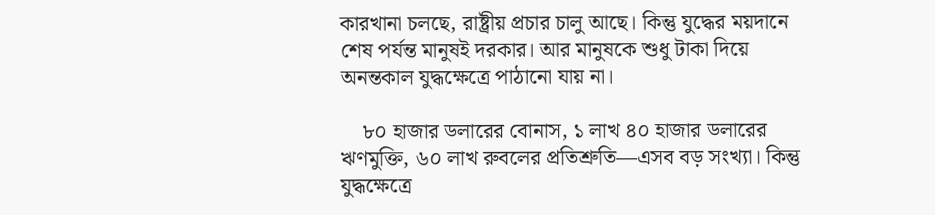কারখানা চলছে, রাষ্ট্রীয় প্রচার চালু আছে। কিন্তু যুদ্ধের ময়দানে শেষ পর্যন্ত মানুষই দরকার। আর মানুষকে শুধু টাকা দিয়ে অনন্তকাল যুদ্ধক্ষেত্রে পাঠানো যায় না।

    ৮০ হাজার ডলারের বোনাস, ১ লাখ ৪০ হাজার ডলারের ঋণমুক্তি, ৬০ লাখ রুবলের প্রতিশ্রুতি—এসব বড় সংখ্যা। কিন্তু যুদ্ধক্ষেত্রে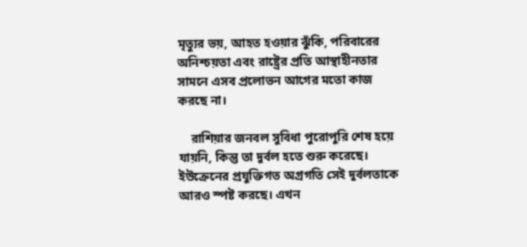মৃত্যুর ভয়, আহত হওয়ার ঝুঁকি, পরিবারের অনিশ্চয়তা এবং রাষ্ট্রের প্রতি আস্থাহীনতার সামনে এসব প্রলোভন আগের মতো কাজ করছে না।

    রাশিয়ার জনবল সুবিধা পুরোপুরি শেষ হয়ে যায়নি, কিন্তু তা দুর্বল হতে শুরু করেছে। ইউক্রেনের প্রযুক্তিগত অগ্রগতি সেই দুর্বলতাকে আরও স্পষ্ট করছে। এখন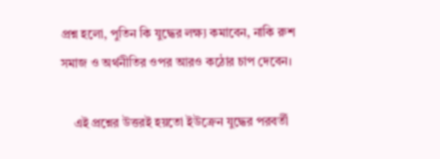প্রশ্ন হলো, পুতিন কি যুদ্ধের লক্ষ্য কমাবেন, নাকি রুশ সমাজ ও অর্থনীতির ওপর আরও কঠোর চাপ দেবেন।

    এই প্রশ্নের উত্তরই হয়তো ইউক্রেন যুদ্ধের পরবর্তী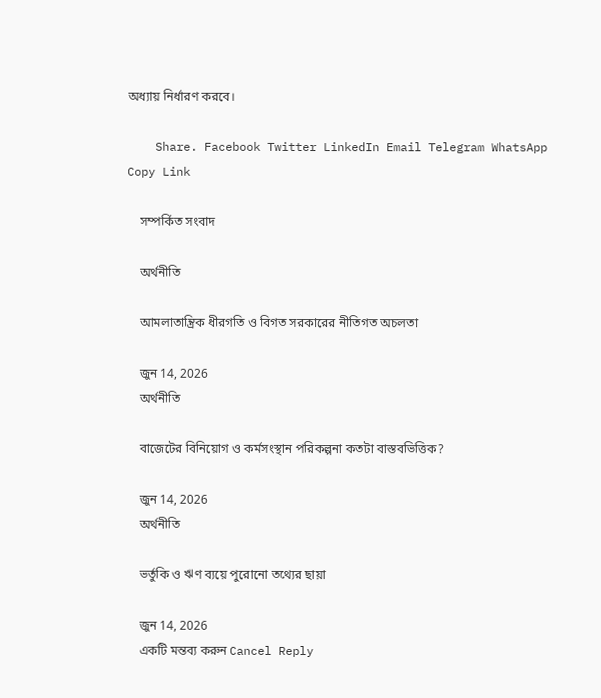অধ্যায় নির্ধারণ করবে।

    Share. Facebook Twitter LinkedIn Email Telegram WhatsApp Copy Link

    সম্পর্কিত সংবাদ

    অর্থনীতি

    আমলাতান্ত্রিক ধীরগতি ও বিগত সরকারের নীতিগত অচলতা

    জুন 14, 2026
    অর্থনীতি

    বাজেটের বিনিয়োগ ও কর্মসংস্থান পরিকল্পনা কতটা বাস্তবভিত্তিক?

    জুন 14, 2026
    অর্থনীতি

    ভর্তুকি ও ঋণ ব্যয়ে পুরোনো তথ্যের ছায়া

    জুন 14, 2026
    একটি মন্তব্য করুন Cancel Reply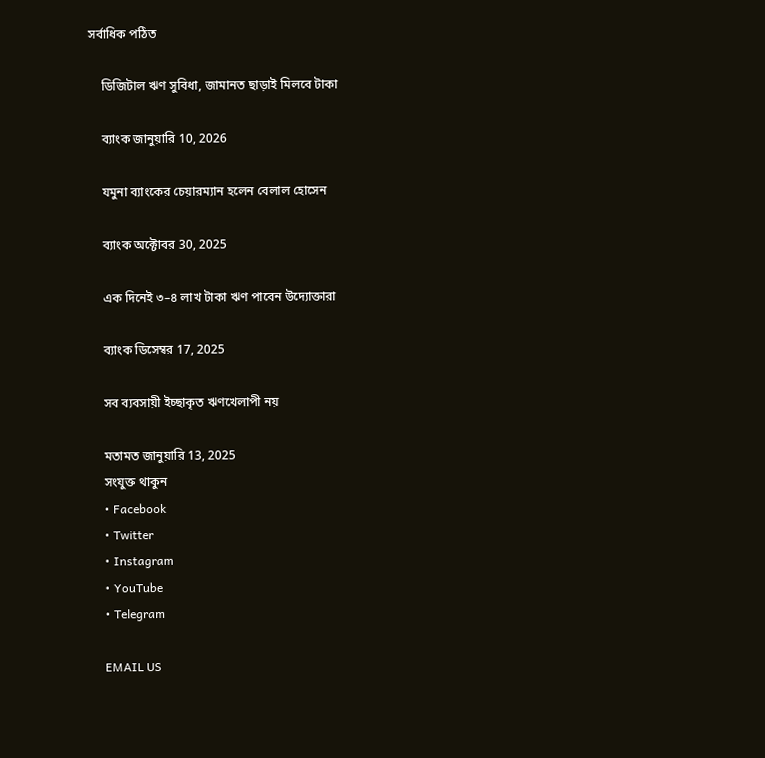সর্বাধিক পঠিত

    ডিজিটাল ঋণ সুবিধা, জামানত ছাড়াই মিলবে টাকা

    ব্যাংক জানুয়ারি 10, 2026

    যমুনা ব্যাংকের চেয়ারম্যান হলেন বেলাল হোসেন

    ব্যাংক অক্টোবর 30, 2025

    এক দিনেই ৩–৪ লাখ টাকা ঋণ পাবেন উদ্যোক্তারা

    ব্যাংক ডিসেম্বর 17, 2025

    সব ব্যবসায়ী ইচ্ছাকৃত ঋণখেলাপী নয়

    মতামত জানুয়ারি 13, 2025
    সংযুক্ত থাকুন
    • Facebook
    • Twitter
    • Instagram
    • YouTube
    • Telegram

    EMAIL US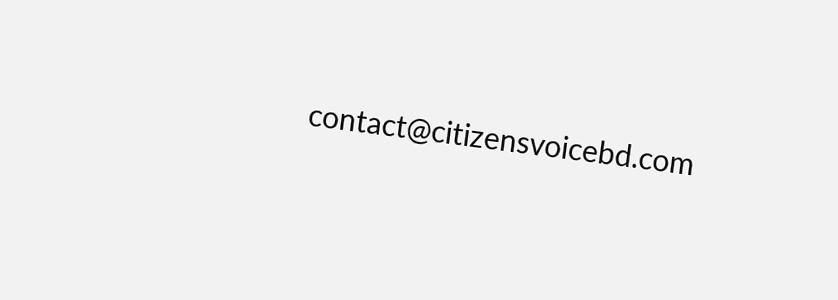contact@citizensvoicebd.com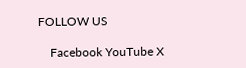FOLLOW US

    Facebook YouTube X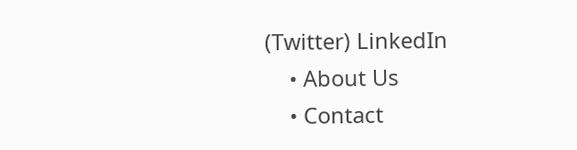(Twitter) LinkedIn
    • About Us
    • Contact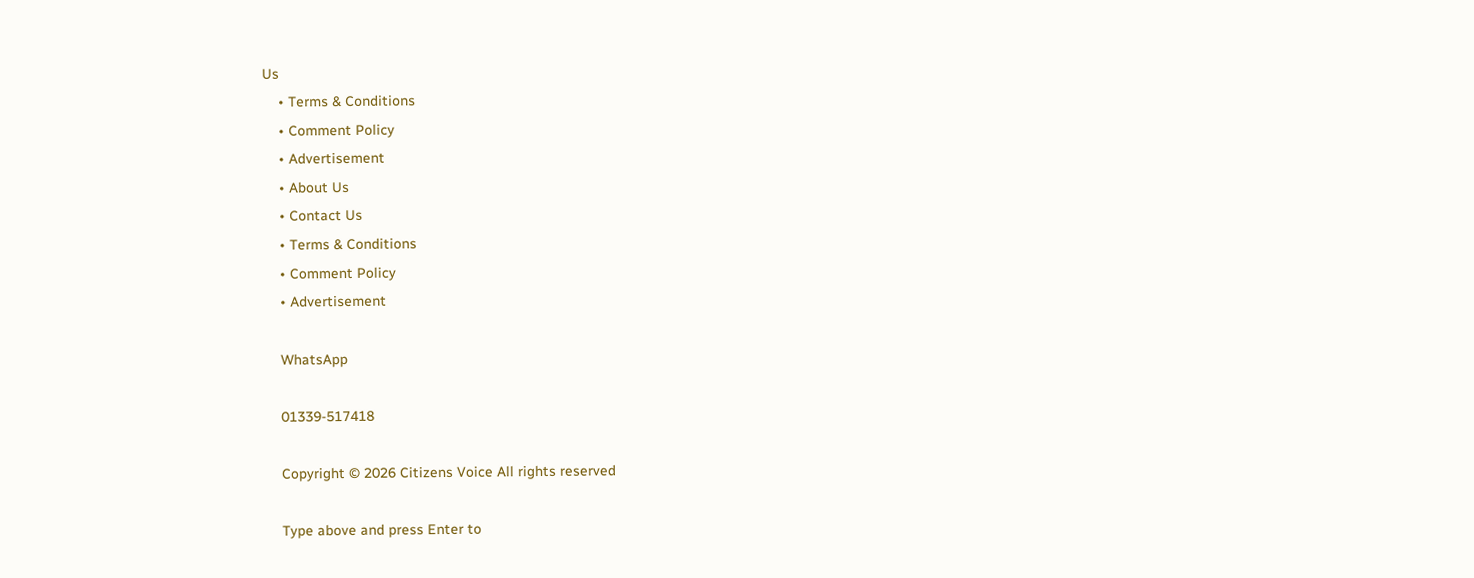Us
    • Terms & Conditions
    • Comment Policy
    • Advertisement
    • About Us
    • Contact Us
    • Terms & Conditions
    • Comment Policy
    • Advertisement

    WhatsApp

    01339-517418

    Copyright © 2026 Citizens Voice All rights reserved

    Type above and press Enter to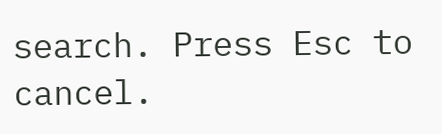search. Press Esc to cancel.